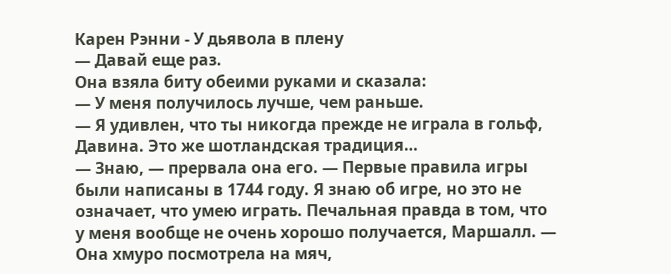Карен Рэнни - У дьявола в плену
— Давай еще раз.
Она взяла биту обеими руками и сказала:
— У меня получилось лучше, чем раньше.
— Я удивлен, что ты никогда прежде не играла в гольф, Давина. Это же шотландская традиция…
— Знаю, — прервала она его. — Первые правила игры были написаны в 1744 году. Я знаю об игре, но это не означает, что умею играть. Печальная правда в том, что у меня вообще не очень хорошо получается, Маршалл. — Она хмуро посмотрела на мяч,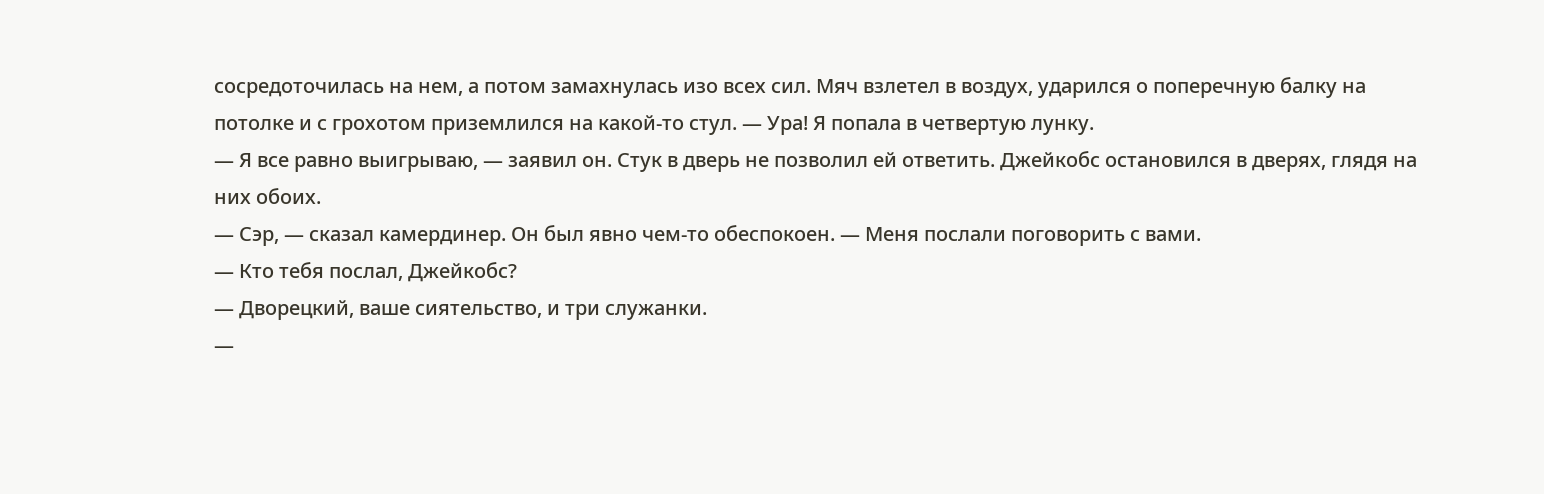сосредоточилась на нем, а потом замахнулась изо всех сил. Мяч взлетел в воздух, ударился о поперечную балку на потолке и с грохотом приземлился на какой-то стул. — Ура! Я попала в четвертую лунку.
— Я все равно выигрываю, — заявил он. Стук в дверь не позволил ей ответить. Джейкобс остановился в дверях, глядя на них обоих.
— Сэр, — сказал камердинер. Он был явно чем-то обеспокоен. — Меня послали поговорить с вами.
— Кто тебя послал, Джейкобс?
— Дворецкий, ваше сиятельство, и три служанки.
—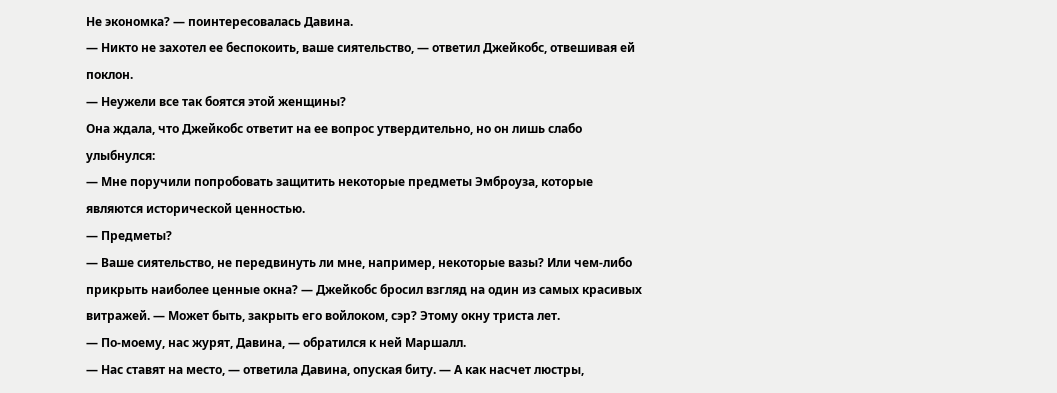Не экономка? — поинтересовалась Давина.
— Никто не захотел ее беспокоить, ваше сиятельство, — ответил Джейкобс, отвешивая ей поклон.
— Неужели все так боятся этой женщины?
Она ждала, что Джейкобс ответит на ее вопрос утвердительно, но он лишь слабо улыбнулся:
— Мне поручили попробовать защитить некоторые предметы Эмброуза, которые являются исторической ценностью.
— Предметы?
— Ваше сиятельство, не передвинуть ли мне, например, некоторые вазы? Или чем-либо прикрыть наиболее ценные окна? — Джейкобс бросил взгляд на один из самых красивых витражей. — Может быть, закрыть его войлоком, сэр? Этому окну триста лет.
— По-моему, нас журят, Давина, — обратился к ней Маршалл.
— Нас ставят на место, — ответила Давина, опуская биту. — А как насчет люстры,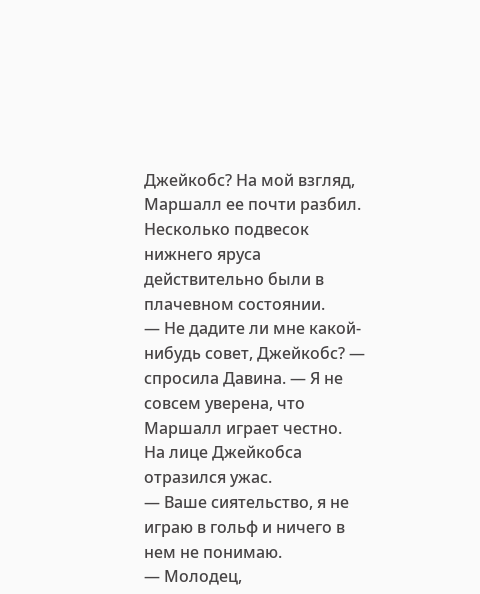Джейкобс? На мой взгляд, Маршалл ее почти разбил.
Несколько подвесок нижнего яруса действительно были в плачевном состоянии.
— Не дадите ли мне какой-нибудь совет, Джейкобс? — спросила Давина. — Я не совсем уверена, что Маршалл играет честно.
На лице Джейкобса отразился ужас.
— Ваше сиятельство, я не играю в гольф и ничего в нем не понимаю.
— Молодец,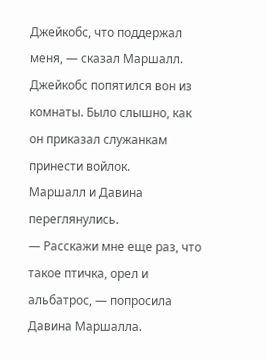Джейкобс, что поддержал меня, — сказал Маршалл.
Джейкобс попятился вон из комнаты. Было слышно, как он приказал служанкам принести войлок.
Маршалл и Давина переглянулись.
— Расскажи мне еще раз, что такое птичка, орел и альбатрос, — попросила Давина Маршалла.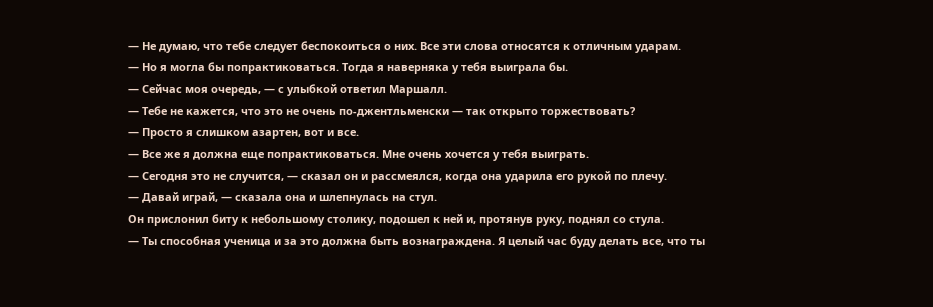— Не думаю, что тебе следует беспокоиться о них. Все эти слова относятся к отличным ударам.
— Но я могла бы попрактиковаться. Тогда я наверняка у тебя выиграла бы.
— Сейчас моя очередь, — с улыбкой ответил Маршалл.
— Тебе не кажется, что это не очень по-джентльменски — так открыто торжествовать?
— Просто я слишком азартен, вот и все.
— Все же я должна еще попрактиковаться. Мне очень хочется у тебя выиграть.
— Сегодня это не случится, — сказал он и рассмеялся, когда она ударила его рукой по плечу.
— Давай играй, — сказала она и шлепнулась на стул.
Он прислонил биту к небольшому столику, подошел к ней и, протянув руку, поднял со стула.
— Ты способная ученица и за это должна быть вознаграждена. Я целый час буду делать все, что ты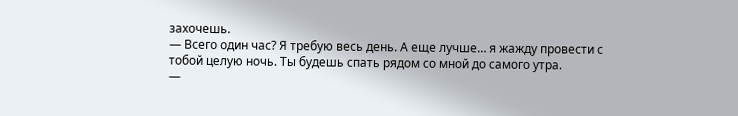захочешь.
— Всего один час? Я требую весь день. А еще лучше… я жажду провести с тобой целую ночь. Ты будешь спать рядом со мной до самого утра.
—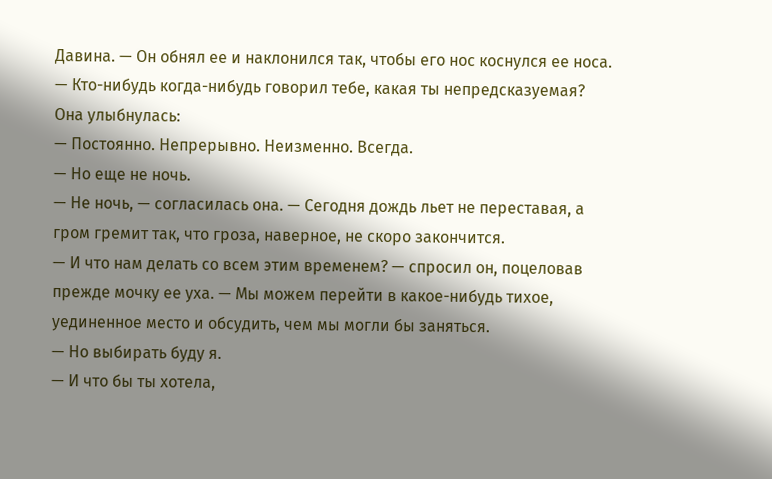Давина. — Он обнял ее и наклонился так, чтобы его нос коснулся ее носа. — Кто-нибудь когда-нибудь говорил тебе, какая ты непредсказуемая?
Она улыбнулась:
— Постоянно. Непрерывно. Неизменно. Всегда.
— Но еще не ночь.
— Не ночь, — согласилась она. — Сегодня дождь льет не переставая, а гром гремит так, что гроза, наверное, не скоро закончится.
— И что нам делать со всем этим временем? — спросил он, поцеловав прежде мочку ее уха. — Мы можем перейти в какое-нибудь тихое, уединенное место и обсудить, чем мы могли бы заняться.
— Но выбирать буду я.
— И что бы ты хотела,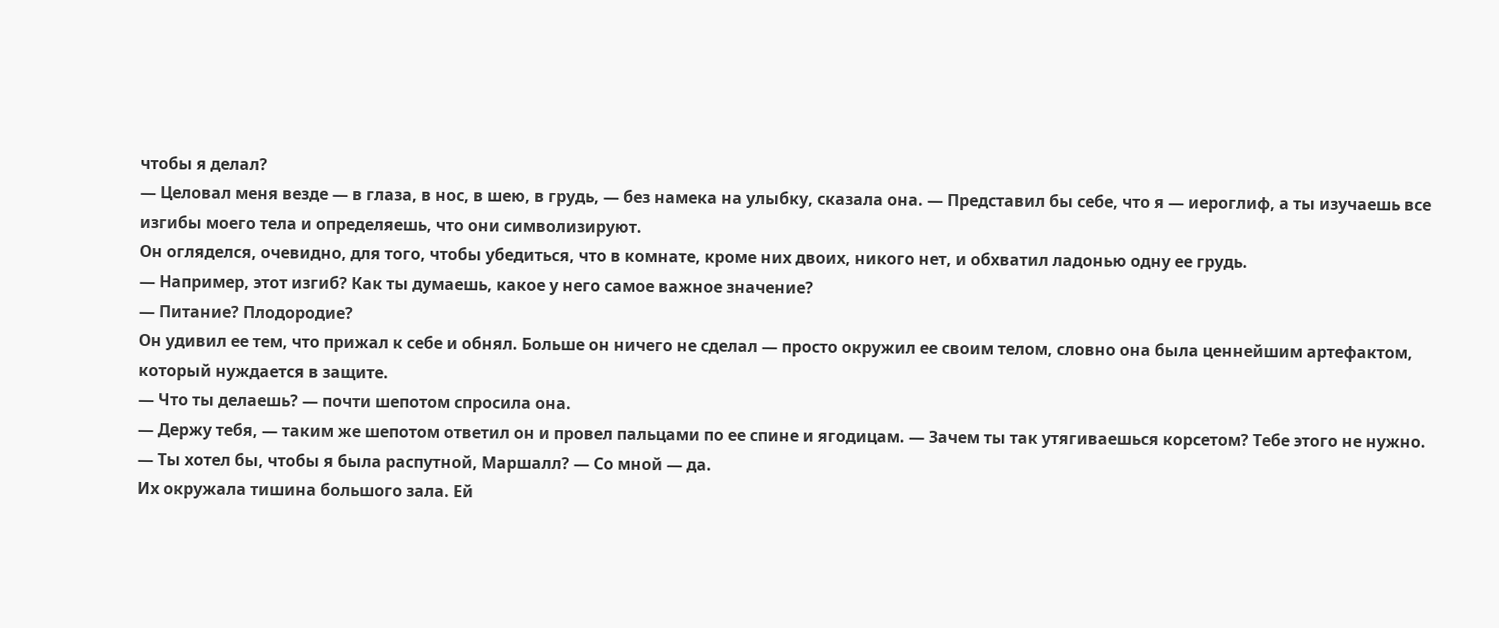чтобы я делал?
— Целовал меня везде — в глаза, в нос, в шею, в грудь, — без намека на улыбку, сказала она. — Представил бы себе, что я — иероглиф, а ты изучаешь все изгибы моего тела и определяешь, что они символизируют.
Он огляделся, очевидно, для того, чтобы убедиться, что в комнате, кроме них двоих, никого нет, и обхватил ладонью одну ее грудь.
— Например, этот изгиб? Как ты думаешь, какое у него самое важное значение?
— Питание? Плодородие?
Он удивил ее тем, что прижал к себе и обнял. Больше он ничего не сделал — просто окружил ее своим телом, словно она была ценнейшим артефактом, который нуждается в защите.
— Что ты делаешь? — почти шепотом спросила она.
— Держу тебя, — таким же шепотом ответил он и провел пальцами по ее спине и ягодицам. — Зачем ты так утягиваешься корсетом? Тебе этого не нужно.
— Ты хотел бы, чтобы я была распутной, Маршалл? — Со мной — да.
Их окружала тишина большого зала. Ей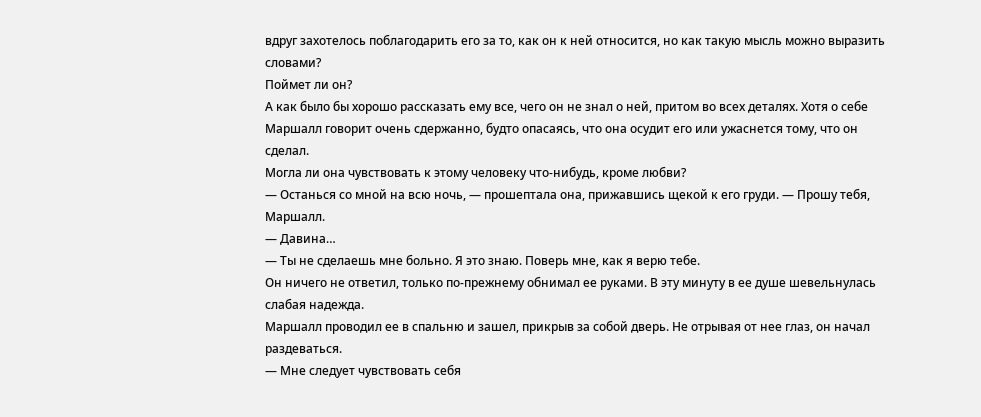вдруг захотелось поблагодарить его за то, как он к ней относится, но как такую мысль можно выразить словами?
Поймет ли он?
А как было бы хорошо рассказать ему все, чего он не знал о ней, притом во всех деталях. Хотя о себе Маршалл говорит очень сдержанно, будто опасаясь, что она осудит его или ужаснется тому, что он сделал.
Могла ли она чувствовать к этому человеку что-нибудь, кроме любви?
— Останься со мной на всю ночь, — прошептала она, прижавшись щекой к его груди. — Прошу тебя, Маршалл.
— Давина…
— Ты не сделаешь мне больно. Я это знаю. Поверь мне, как я верю тебе.
Он ничего не ответил, только по-прежнему обнимал ее руками. В эту минуту в ее душе шевельнулась слабая надежда.
Маршалл проводил ее в спальню и зашел, прикрыв за собой дверь. Не отрывая от нее глаз, он начал раздеваться.
— Мне следует чувствовать себя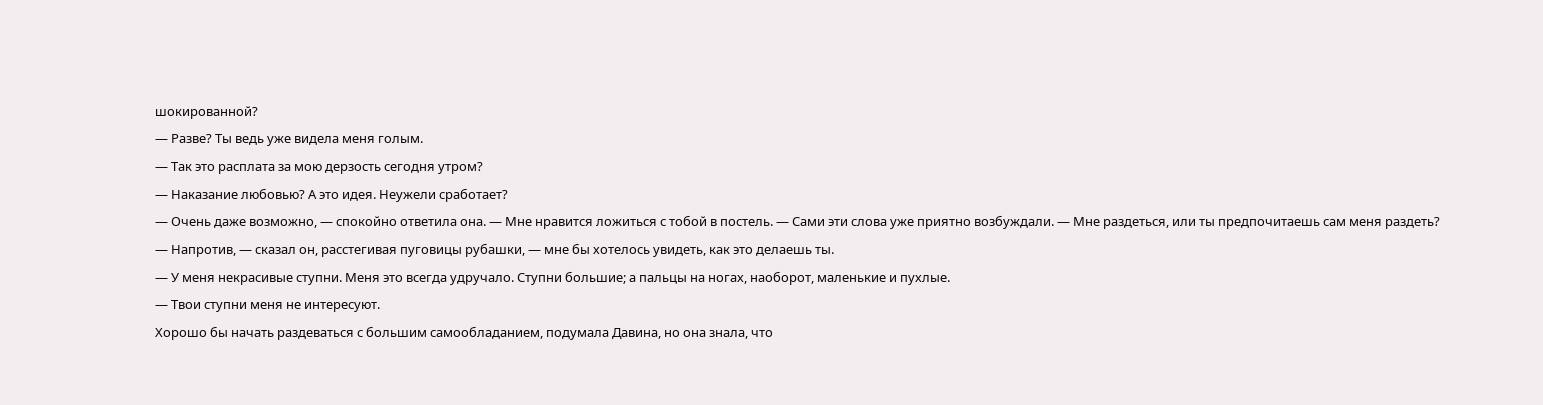шокированной?
— Разве? Ты ведь уже видела меня голым.
— Так это расплата за мою дерзость сегодня утром?
— Наказание любовью? А это идея. Неужели сработает?
— Очень даже возможно, — спокойно ответила она. — Мне нравится ложиться с тобой в постель. — Сами эти слова уже приятно возбуждали. — Мне раздеться, или ты предпочитаешь сам меня раздеть?
— Напротив, — сказал он, расстегивая пуговицы рубашки, — мне бы хотелось увидеть, как это делаешь ты.
— У меня некрасивые ступни. Меня это всегда удручало. Ступни большие; а пальцы на ногах, наоборот, маленькие и пухлые.
— Твои ступни меня не интересуют.
Хорошо бы начать раздеваться с большим самообладанием, подумала Давина, но она знала, что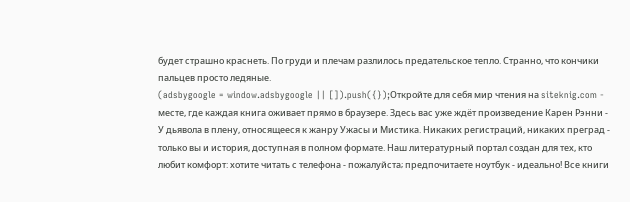будет страшно краснеть. По груди и плечам разлилось предательское тепло. Странно, что кончики пальцев просто ледяные.
(adsbygoogle = window.adsbygoogle || []).push({});Откройте для себя мир чтения на siteknig.com - месте, где каждая книга оживает прямо в браузере. Здесь вас уже ждёт произведение Карен Рэнни - У дьявола в плену, относящееся к жанру Ужасы и Мистика. Никаких регистраций, никаких преград - только вы и история, доступная в полном формате. Наш литературный портал создан для тех, кто любит комфорт: хотите читать с телефона - пожалуйста; предпочитаете ноутбук - идеально! Все книги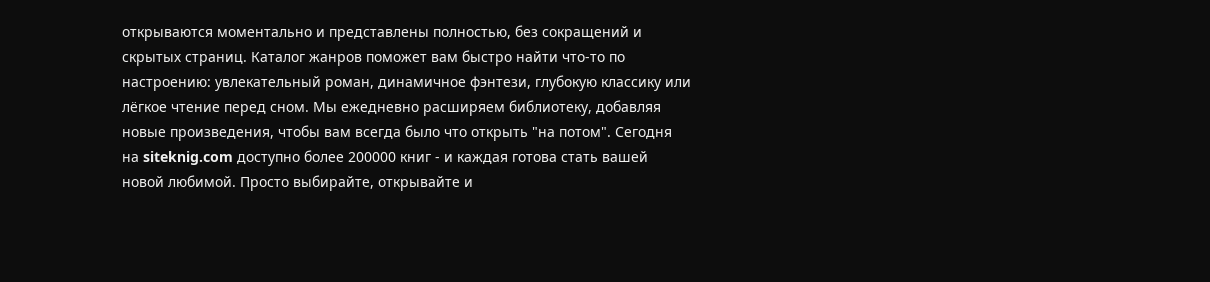открываются моментально и представлены полностью, без сокращений и скрытых страниц. Каталог жанров поможет вам быстро найти что-то по настроению: увлекательный роман, динамичное фэнтези, глубокую классику или лёгкое чтение перед сном. Мы ежедневно расширяем библиотеку, добавляя новые произведения, чтобы вам всегда было что открыть "на потом". Сегодня на siteknig.com доступно более 200000 книг - и каждая готова стать вашей новой любимой. Просто выбирайте, открывайте и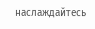наслаждайтесь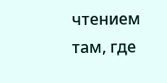чтением там, где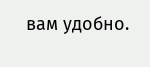вам удобно.